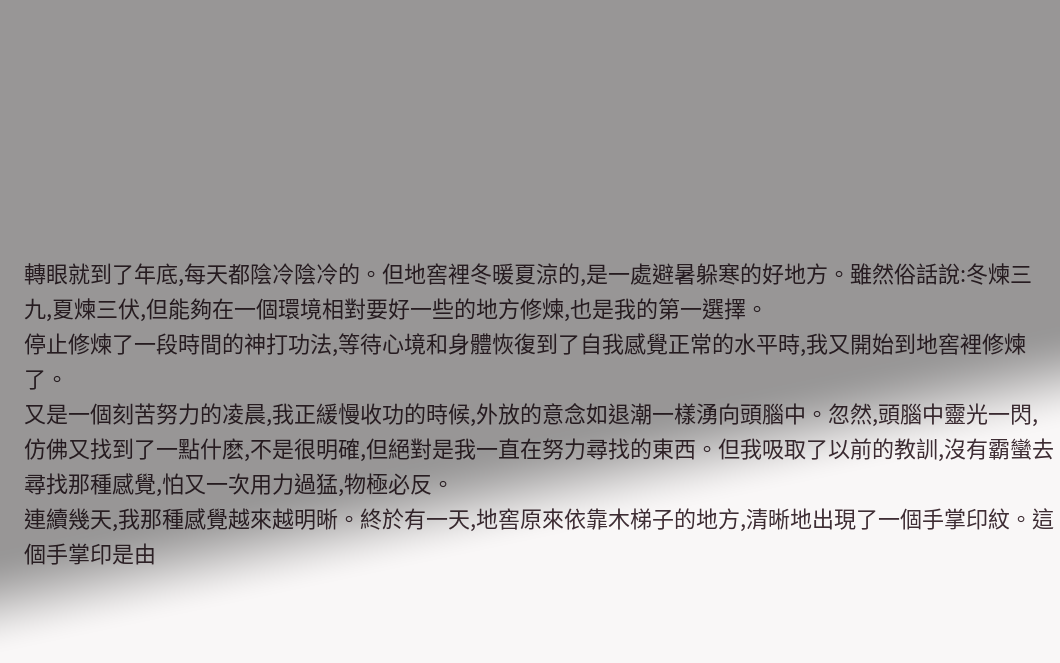轉眼就到了年底,每天都陰冷陰冷的。但地窖裡冬暖夏涼的,是一處避暑躲寒的好地方。雖然俗話說:冬煉三九,夏煉三伏,但能夠在一個環境相對要好一些的地方修煉,也是我的第一選擇。
停止修煉了一段時間的神打功法,等待心境和身體恢復到了自我感覺正常的水平時,我又開始到地窖裡修煉了。
又是一個刻苦努力的凌晨,我正緩慢收功的時候,外放的意念如退潮一樣湧向頭腦中。忽然,頭腦中靈光一閃,仿佛又找到了一點什麽,不是很明確,但絕對是我一直在努力尋找的東西。但我吸取了以前的教訓,沒有霸蠻去尋找那種感覺,怕又一次用力過猛,物極必反。
連續幾天,我那種感覺越來越明晰。終於有一天,地窖原來依靠木梯子的地方,清晰地出現了一個手掌印紋。這個手掌印是由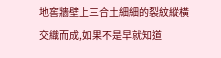地窖牆壁上三合土細細的裂紋縱橫交織而成,如果不是早就知道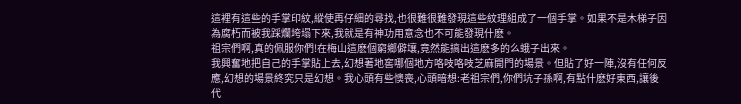這裡有這些的手掌印紋,縱使再仔細的尋找,也很難很難發現這些紋理組成了一個手掌。如果不是木梯子因為腐朽而被我踩爛垮塌下來,我就是有神功用意念也不可能發現什麽。
祖宗們啊,真的佩服你們!在梅山這麽個窮鄉僻壤,竟然能搞出這麽多的么蛾子出來。
我興奮地把自己的手掌貼上去,幻想著地窖哪個地方咯吱咯吱芝麻開門的場景。但貼了好一陣,沒有任何反應,幻想的場景終究只是幻想。我心頭有些懊喪,心頭暗想:老祖宗們,你們坑子孫啊,有點什麽好東西,讓後代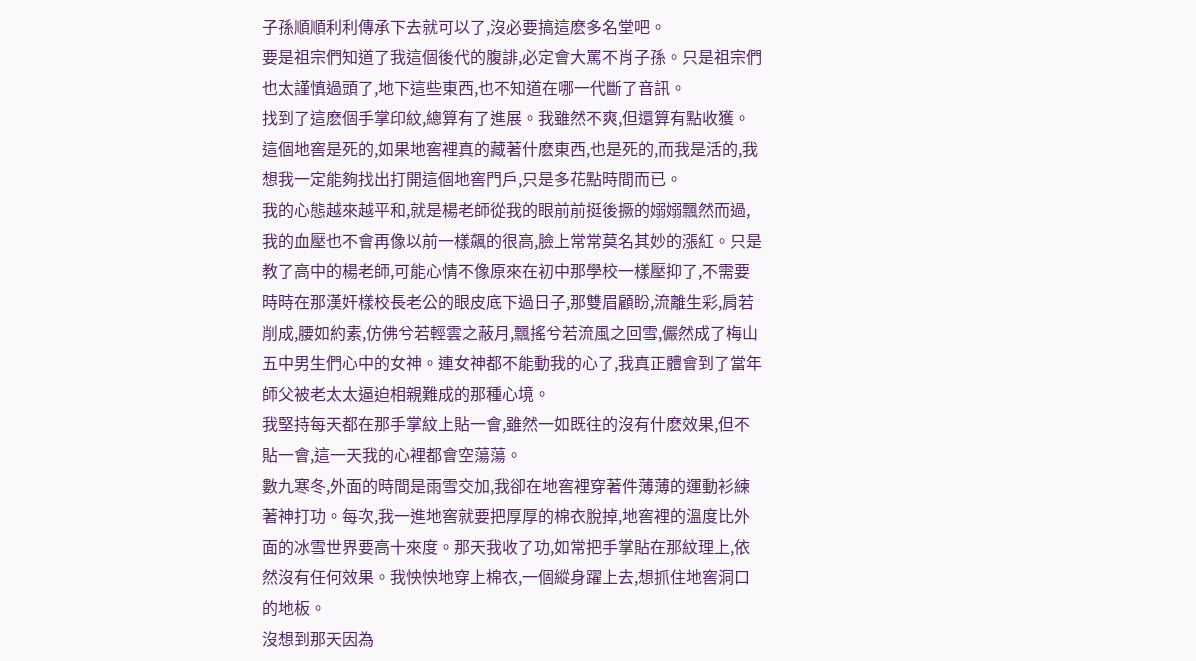子孫順順利利傳承下去就可以了,沒必要搞這麽多名堂吧。
要是祖宗們知道了我這個後代的腹誹,必定會大罵不肖子孫。只是祖宗們也太謹慎過頭了,地下這些東西,也不知道在哪一代斷了音訊。
找到了這麽個手掌印紋,總算有了進展。我雖然不爽,但還算有點收獲。這個地窖是死的,如果地窖裡真的藏著什麽東西,也是死的,而我是活的,我想我一定能夠找出打開這個地窖門戶,只是多花點時間而已。
我的心態越來越平和,就是楊老師從我的眼前前挺後撅的嫋嫋飄然而過,我的血壓也不會再像以前一樣飆的很高,臉上常常莫名其妙的漲紅。只是教了高中的楊老師,可能心情不像原來在初中那學校一樣壓抑了,不需要時時在那漢奸樣校長老公的眼皮底下過日子,那雙眉顧盼,流離生彩,肩若削成,腰如約素,仿佛兮若輕雲之蔽月,飄搖兮若流風之回雪,儼然成了梅山五中男生們心中的女神。連女神都不能動我的心了,我真正體會到了當年師父被老太太逼迫相親難成的那種心境。
我堅持每天都在那手掌紋上貼一會,雖然一如既往的沒有什麽效果,但不貼一會,這一天我的心裡都會空蕩蕩。
數九寒冬,外面的時間是雨雪交加,我卻在地窖裡穿著件薄薄的運動衫練著神打功。每次,我一進地窖就要把厚厚的棉衣脫掉,地窖裡的溫度比外面的冰雪世界要高十來度。那天我收了功,如常把手掌貼在那紋理上,依然沒有任何效果。我怏怏地穿上棉衣,一個縱身躍上去,想抓住地窖洞口的地板。
沒想到那天因為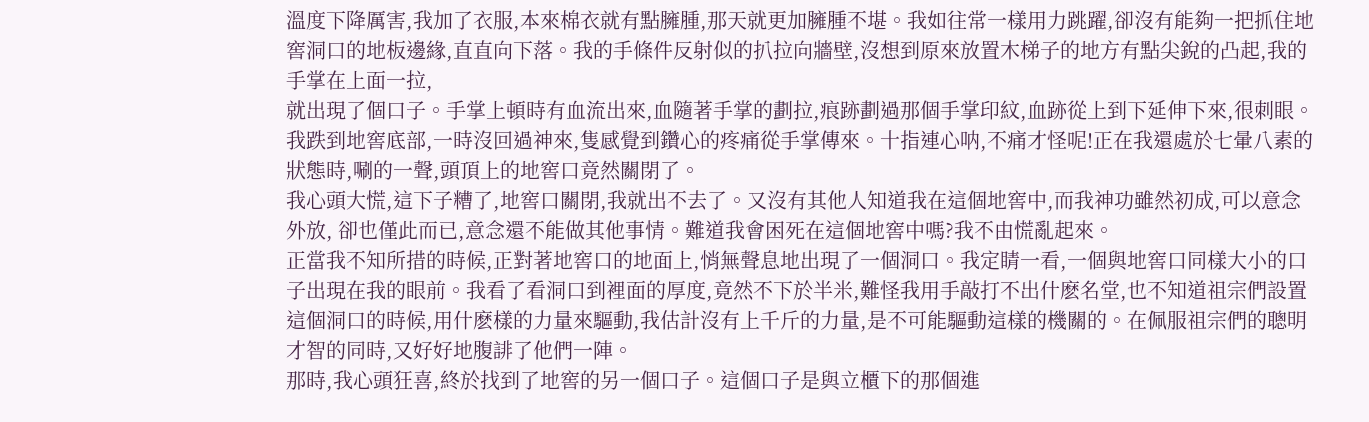溫度下降厲害,我加了衣服,本來棉衣就有點臃腫,那天就更加臃腫不堪。我如往常一樣用力跳躍,卻沒有能夠一把抓住地窖洞口的地板邊緣,直直向下落。我的手條件反射似的扒拉向牆壁,沒想到原來放置木梯子的地方有點尖銳的凸起,我的手掌在上面一拉,
就出現了個口子。手掌上頓時有血流出來,血隨著手掌的劃拉,痕跡劃過那個手掌印紋,血跡從上到下延伸下來,很刺眼。 我跌到地窖底部,一時沒回過神來,隻感覺到鑽心的疼痛從手掌傳來。十指連心呐,不痛才怪呢!正在我還處於七暈八素的狀態時,唰的一聲,頭頂上的地窖口竟然關閉了。
我心頭大慌,這下子糟了,地窖口關閉,我就出不去了。又沒有其他人知道我在這個地窖中,而我神功雖然初成,可以意念外放, 卻也僅此而已,意念還不能做其他事情。難道我會困死在這個地窖中嗎?我不由慌亂起來。
正當我不知所措的時候,正對著地窖口的地面上,悄無聲息地出現了一個洞口。我定睛一看,一個與地窖口同樣大小的口子出現在我的眼前。我看了看洞口到裡面的厚度,竟然不下於半米,難怪我用手敲打不出什麽名堂,也不知道祖宗們設置這個洞口的時候,用什麽樣的力量來驅動,我估計沒有上千斤的力量,是不可能驅動這樣的機關的。在佩服祖宗們的聰明才智的同時,又好好地腹誹了他們一陣。
那時,我心頭狂喜,終於找到了地窖的另一個口子。這個口子是與立櫃下的那個進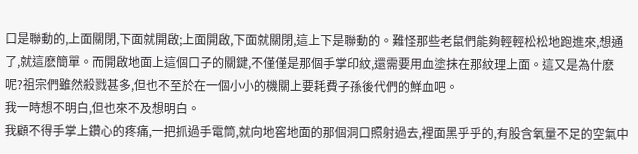口是聯動的,上面關閉,下面就開啟;上面開啟,下面就關閉,這上下是聯動的。難怪那些老鼠們能夠輕輕松松地跑進來,想通了,就這麽簡單。而開啟地面上這個口子的關鍵,不僅僅是那個手掌印紋,還需要用血塗抹在那紋理上面。這又是為什麽呢?祖宗們雖然殺戮甚多,但也不至於在一個小小的機關上要耗費子孫後代們的鮮血吧。
我一時想不明白,但也來不及想明白。
我顧不得手掌上鑽心的疼痛,一把抓過手電筒,就向地窖地面的那個洞口照射過去,裡面黑乎乎的,有股含氧量不足的空氣中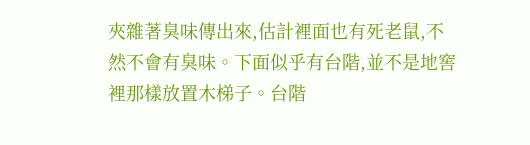夾雜著臭味傳出來,估計裡面也有死老鼠,不然不會有臭味。下面似乎有台階,並不是地窖裡那樣放置木梯子。台階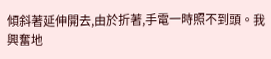傾斜著延伸開去,由於折著,手電一時照不到頭。我興奮地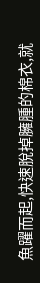魚躍而起,快速脫掉臃腫的棉衣,就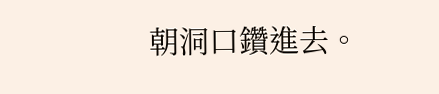朝洞口鑽進去。